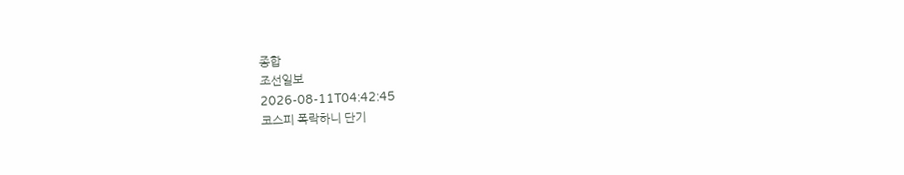종합
조선일보
2026-08-11T04:42:45
코스피 폭락하니 단기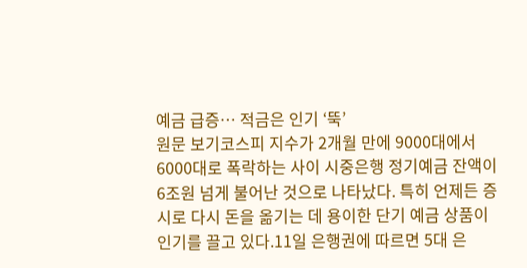예금 급증… 적금은 인기 ‘뚝’
원문 보기코스피 지수가 2개월 만에 9000대에서 6000대로 폭락하는 사이 시중은행 정기예금 잔액이 6조원 넘게 불어난 것으로 나타났다. 특히 언제든 증시로 다시 돈을 옮기는 데 용이한 단기 예금 상품이 인기를 끌고 있다.11일 은행권에 따르면 5대 은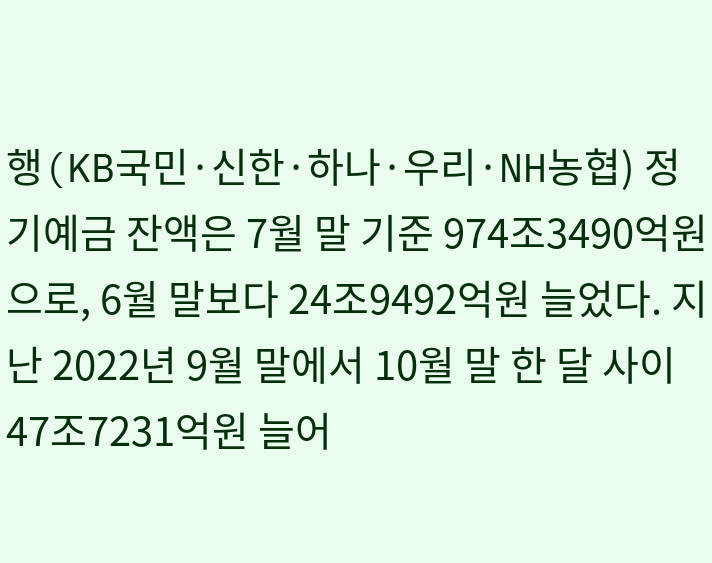행(KB국민·신한·하나·우리·NH농협) 정기예금 잔액은 7월 말 기준 974조3490억원으로, 6월 말보다 24조9492억원 늘었다. 지난 2022년 9월 말에서 10월 말 한 달 사이 47조7231억원 늘어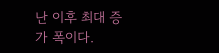난 이후 최대 증가 폭이다.